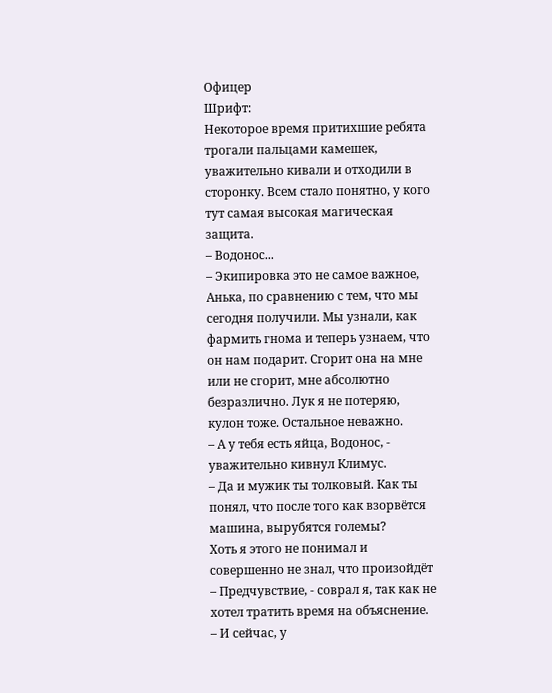Офицер
Шрифт:
Некоторое время притихшие ребята трогали пальцами камешек, уважительно кивали и отходили в сторонку. Всем стало понятно, у кого тут самая высокая магическая защита.
– Водонос...
– Экипировка это не самое важное, Анька, по сравнению с тем, что мы сегодня получили. Мы узнали, как фармить гнома и теперь узнаем, что он нам подарит. Сгорит она на мне или не сгорит, мне абсолютно безразлично. Лук я не потеряю, кулон тоже. Остальное неважно.
– А у тебя есть яйца, Водонос, - уважительно кивнул Климус.
– Да и мужик ты толковый. Как ты понял, что после того как взорвётся машина, вырубятся големы?
Хоть я этого не понимал и совершенно не знал, что произойдёт
– Предчувствие, - соврал я, так как не хотел тратить время на объяснение.
– И сейчас, у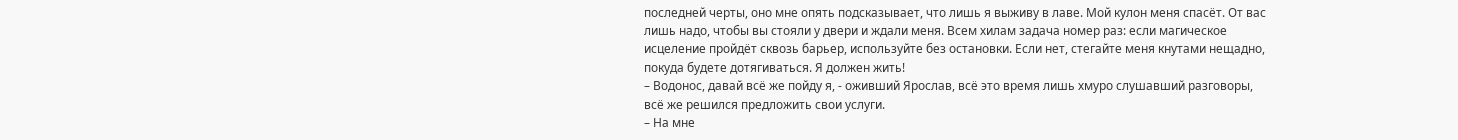последней черты, оно мне опять подсказывает, что лишь я выживу в лаве. Мой кулон меня спасёт. От вас лишь надо, чтобы вы стояли у двери и ждали меня. Всем хилам задача номер раз: если магическое исцеление пройдёт сквозь барьер, используйте без остановки. Если нет, стегайте меня кнутами нещадно, покуда будете дотягиваться. Я должен жить!
– Водонос, давай всё же пойду я, - оживший Ярослав, всё это время лишь хмуро слушавший разговоры, всё же решился предложить свои услуги.
– На мне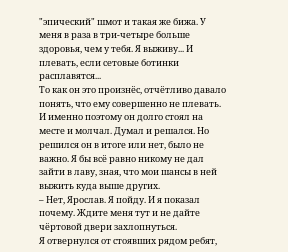"эпический" шмот и такая же бижа. У меня в раза в три-четыре больше здоровья, чем у тебя. Я выживу... И плевать, если сетовые ботинки расплавятся...
То как он это произнёс, отчётливо давало понять, что ему совершенно не плевать. И именно поэтому он долго стоял на месте и молчал. Думал и решался. Но решился он в итоге или нет, было не важно. Я бы всё равно никому не дал зайти в лаву, зная, что мои шансы в ней выжить куда выше других.
– Нет, Ярослав. Я пойду. И я показал почему. Ждите меня тут и не дайте чёртовой двери захлопнуться.
Я отвернулся от стоявших рядом ребят,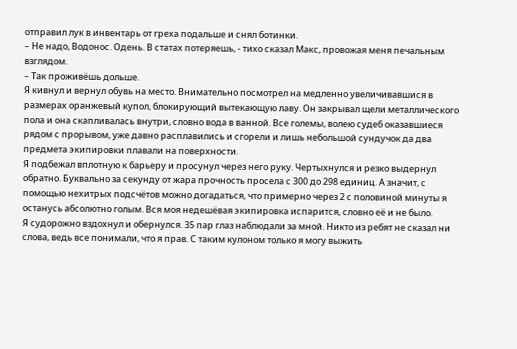отправил лук в инвентарь от греха подальше и снял ботинки.
– Не надо, Водонос. Одень. В статах потеряешь, - тихо сказал Макс, провожая меня печальным взглядом.
– Так проживёшь дольше.
Я кивнул и вернул обувь на место. Внимательно посмотрел на медленно увеличивавшися в размерах оранжевый купол, блокирующий вытекающую лаву. Он закрывал щели металлического пола и она скапливалась внутри, словно вода в ванной. Все големы, волею судеб оказавшиеся рядом с прорывом, уже давно расплавились и сгорели и лишь небольшой сундучок да два предмета экипировки плавали на поверхности.
Я подбежал вплотную к барьеру и просунул через него руку. Чертыхнулся и резко выдернул обратно. Буквально за секунду от жара прочность просела с 300 до 298 единиц. А значит, с помощью нехитрых подсчётов можно догадаться, что примерно через 2 с половиной минуты я останусь абсолютно голым. Вся моя недешёвая экипировка испарится, словно её и не было.
Я судорожно вздохнул и обернулся. 35 пар глаз наблюдали за мной. Никто из ребят не сказал ни слова, ведь все понимали, что я прав. С таким кулоном только я могу выжить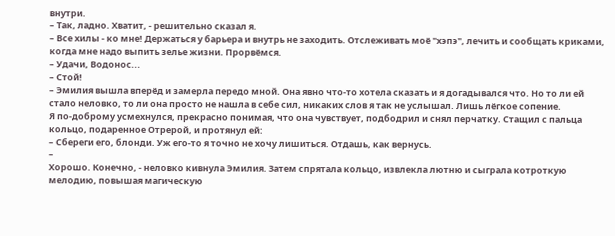внутри.
– Так, ладно. Хватит, - решительно сказал я.
– Все хилы - ко мне! Держаться у барьера и внутрь не заходить. Отслеживать моё "хэпэ", лечить и сообщать криками, когда мне надо выпить зелье жизни. Прорвёмся.
– Удачи, Водонос...
– Стой!
– Эмилия вышла вперёд и замерла передо мной. Она явно что-то хотела сказать и я догадывался что. Но то ли ей стало неловко, то ли она просто не нашла в себе сил, никаких слов я так не услышал. Лишь лёгкое сопение.
Я по-доброму усмехнулся, прекрасно понимая, что она чувствует, подбодрил и снял перчатку. Стащил с пальца кольцо, подаренное Отрерой, и протянул ей:
– Сбереги его, блонди. Уж его-то я точно не хочу лишиться. Отдашь, как вернусь.
–
Хорошо. Конечно, - неловко кивнула Эмилия. Затем спрятала кольцо, извлекла лютню и сыграла котроткую мелодию, повышая магическую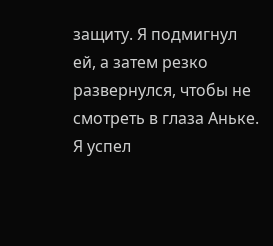защиту. Я подмигнул ей, а затем резко развернулся, чтобы не смотреть в глаза Аньке. Я успел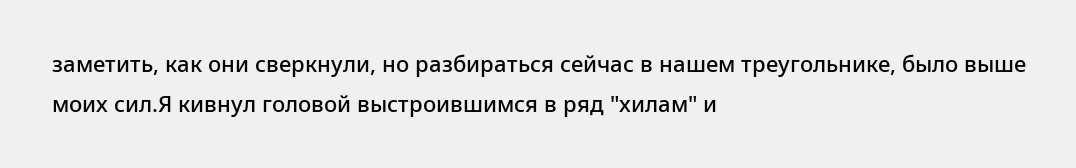заметить, как они сверкнули, но разбираться сейчас в нашем треугольнике, было выше моих сил.Я кивнул головой выстроившимся в ряд "хилам" и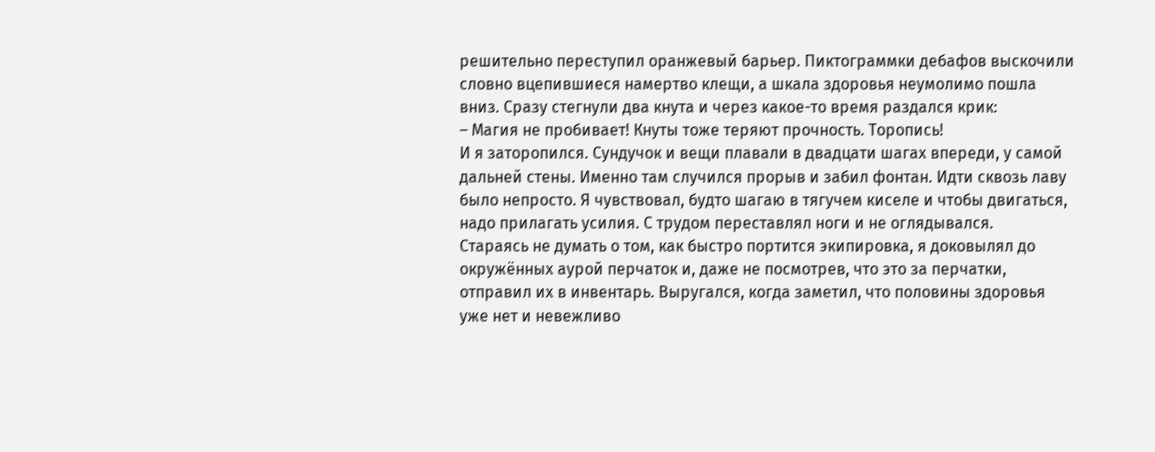решительно переступил оранжевый барьер. Пиктограммки дебафов выскочили словно вцепившиеся намертво клещи, а шкала здоровья неумолимо пошла вниз. Сразу стегнули два кнута и через какое-то время раздался крик:
– Магия не пробивает! Кнуты тоже теряют прочность. Торопись!
И я заторопился. Сундучок и вещи плавали в двадцати шагах впереди, у самой дальней стены. Именно там случился прорыв и забил фонтан. Идти сквозь лаву было непросто. Я чувствовал, будто шагаю в тягучем киселе и чтобы двигаться, надо прилагать усилия. С трудом переставлял ноги и не оглядывался.
Стараясь не думать о том, как быстро портится экипировка, я доковылял до окружённых аурой перчаток и, даже не посмотрев, что это за перчатки, отправил их в инвентарь. Выругался, когда заметил, что половины здоровья уже нет и невежливо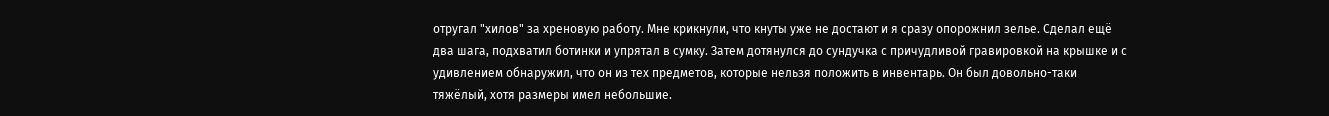отругал "хилов" за хреновую работу. Мне крикнули, что кнуты уже не достают и я сразу опорожнил зелье. Сделал ещё два шага, подхватил ботинки и упрятал в сумку. Затем дотянулся до сундучка с причудливой гравировкой на крышке и с удивлением обнаружил, что он из тех предметов, которые нельзя положить в инвентарь. Он был довольно-таки тяжёлый, хотя размеры имел небольшие.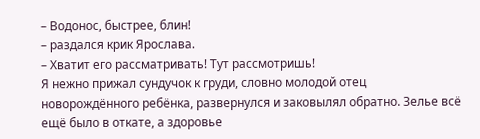– Водонос, быстрее, блин!
– раздался крик Ярослава.
– Хватит его рассматривать! Тут рассмотришь!
Я нежно прижал сундучок к груди, словно молодой отец новорождённого ребёнка, развернулся и заковылял обратно. Зелье всё ещё было в откате, а здоровье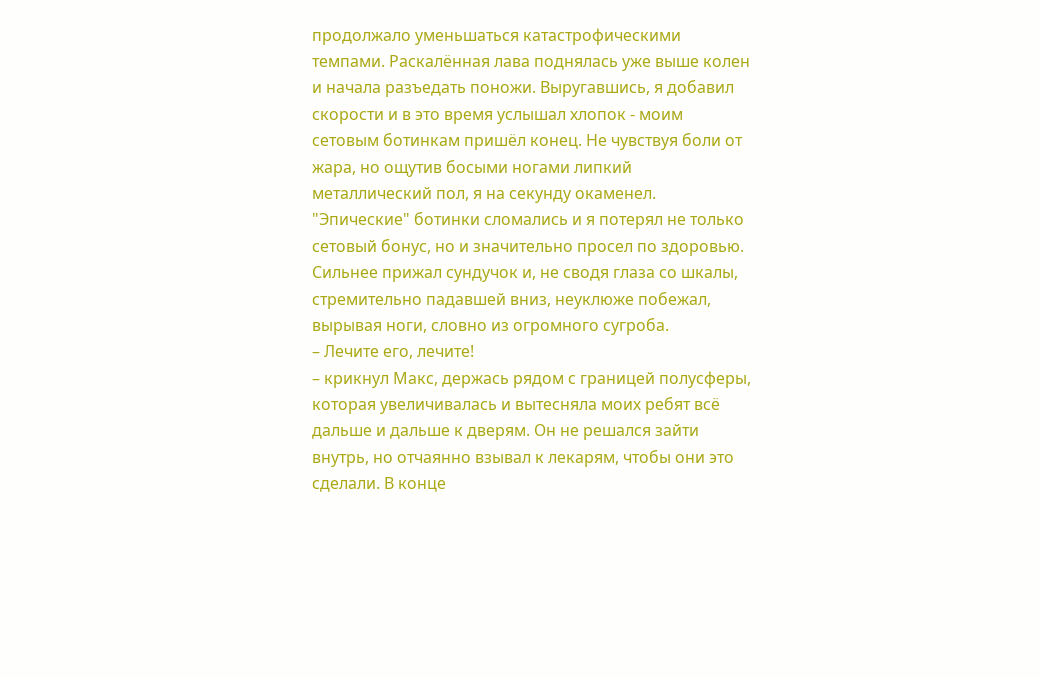продолжало уменьшаться катастрофическими темпами. Раскалённая лава поднялась уже выше колен и начала разъедать поножи. Выругавшись, я добавил скорости и в это время услышал хлопок - моим сетовым ботинкам пришёл конец. Не чувствуя боли от жара, но ощутив босыми ногами липкий металлический пол, я на секунду окаменел. "Эпические" ботинки сломались и я потерял не только сетовый бонус, но и значительно просел по здоровью. Сильнее прижал сундучок и, не сводя глаза со шкалы, стремительно падавшей вниз, неуклюже побежал, вырывая ноги, словно из огромного сугроба.
– Лечите его, лечите!
– крикнул Макс, держась рядом с границей полусферы, которая увеличивалась и вытесняла моих ребят всё дальше и дальше к дверям. Он не решался зайти внутрь, но отчаянно взывал к лекарям, чтобы они это сделали. В конце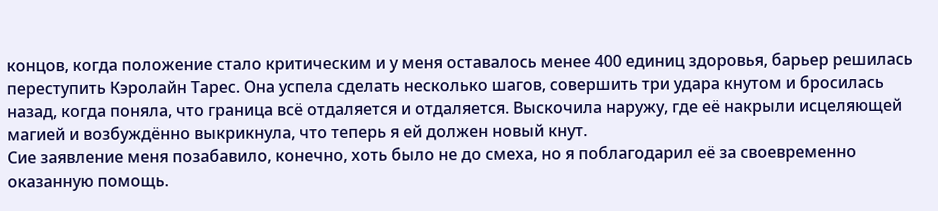концов, когда положение стало критическим и у меня оставалось менее 400 единиц здоровья, барьер решилась переступить Кэролайн Тарес. Она успела сделать несколько шагов, совершить три удара кнутом и бросилась назад, когда поняла, что граница всё отдаляется и отдаляется. Выскочила наружу, где её накрыли исцеляющей магией и возбуждённо выкрикнула, что теперь я ей должен новый кнут.
Сие заявление меня позабавило, конечно, хоть было не до смеха, но я поблагодарил её за своевременно оказанную помощь.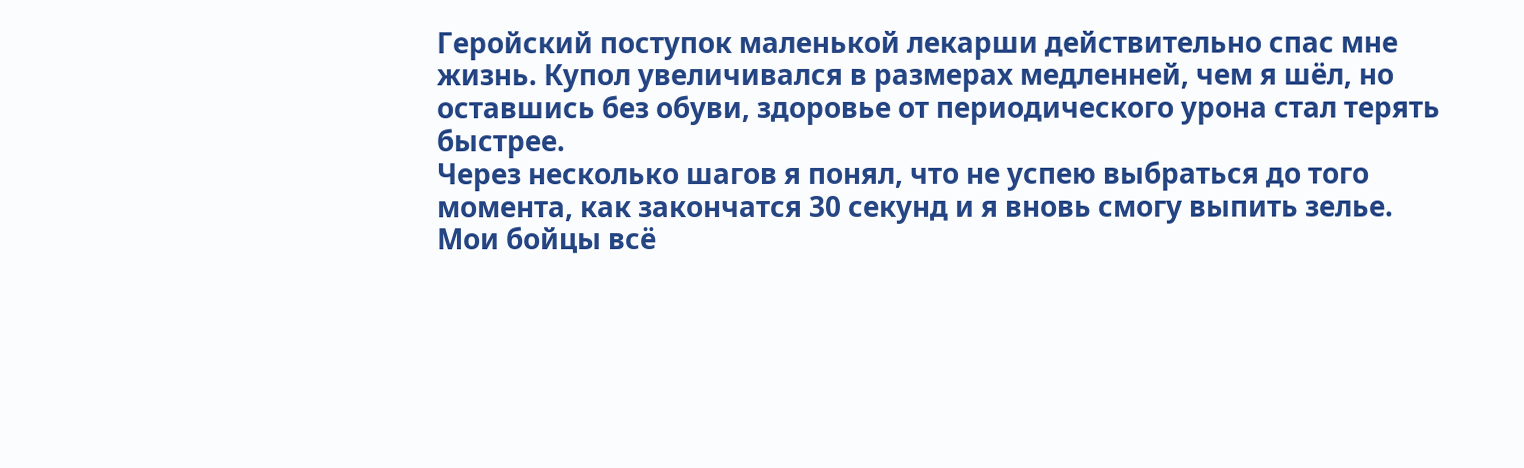Геройский поступок маленькой лекарши действительно спас мне жизнь. Купол увеличивался в размерах медленней, чем я шёл, но оставшись без обуви, здоровье от периодического урона стал терять быстрее.
Через несколько шагов я понял, что не успею выбраться до того момента, как закончатся 30 секунд и я вновь смогу выпить зелье. Мои бойцы всё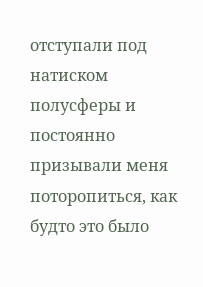отступали под натиском полусферы и постоянно призывали меня поторопиться, как будто это было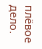плёвое дело.